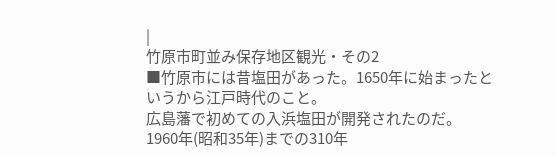|
竹原市町並み保存地区観光・その2
■竹原市には昔塩田があった。1650年に始まったというから江戸時代のこと。
広島藩で初めての入浜塩田が開発されたのだ。
1960年(昭和35年)までの310年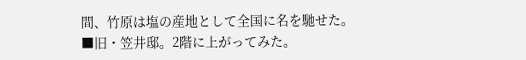間、竹原は塩の産地として全国に名を馳せた。
■旧・笠井邸。2階に上がってみた。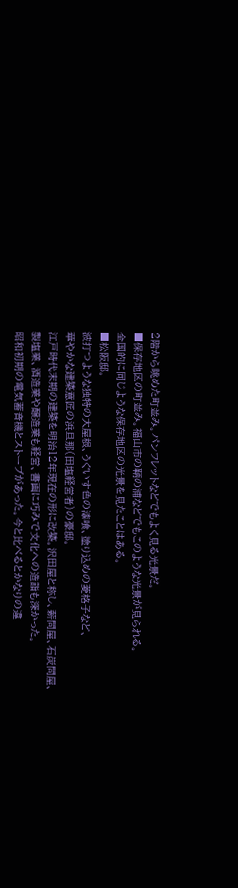2階から眺めた町並み。パンフレットなどでもよく見る光景だ。
■保存地区の町並み。福山市の鞆の浦などでもこのような光景が見られる。
全国的に同じような保存地区の光景を見たことはある。
■松阪邸。
波打つような独特の大屋根、うぐいす色の漆喰、塗り込めの菱格子など、
華やかな建築意匠の浜旦那(田塩経営者)の豪邸。
江戸時代末期の建築を明治12年現在の形に改築。沢田屋と称し、薪問屋、石炭問屋、
製塩業、酒造業や醸造業も経営、書画に巧みで文化への造詣も深かった。
昭和初期の電気蓄音機とストーブがあった。今と比べるとかなりの違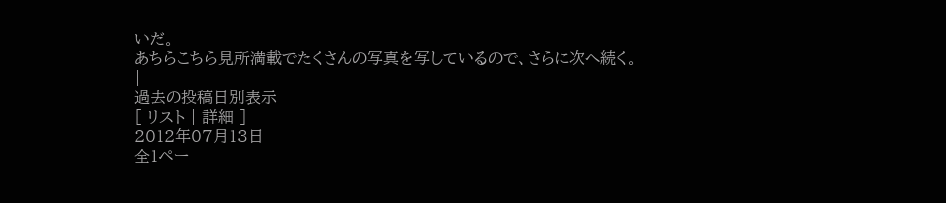いだ。
あちらこちら見所満載でたくさんの写真を写しているので、さらに次へ続く。
|
過去の投稿日別表示
[ リスト | 詳細 ]
2012年07月13日
全1ペー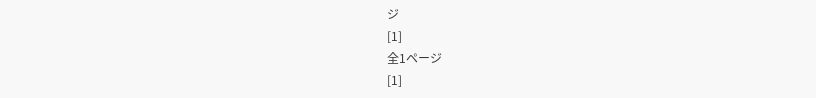ジ
[1]
全1ページ
[1]